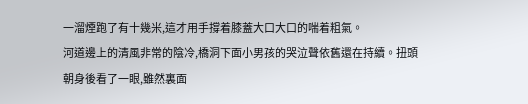一溜煙跑了有十幾米,這才用手撐着膝蓋大口大口的喘着粗氣。
河道邊上的清風非常的陰冷,橋洞下面小男孩的哭泣聲依舊還在持續。扭頭朝身後看了一眼,雖然裏面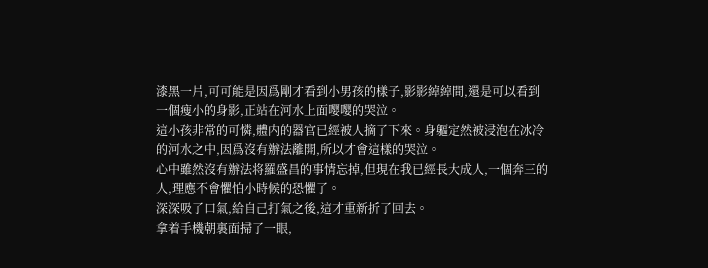漆黑一片,可可能是因爲剛才看到小男孩的樣子,影影綽綽間,還是可以看到一個瘦小的身影,正站在河水上面嘤嘤的哭泣。
這小孩非常的可憐,體内的器官已經被人摘了下來。身軀定然被浸泡在冰冷的河水之中,因爲沒有辦法離開,所以才會這樣的哭泣。
心中雖然沒有辦法将羅盛昌的事情忘掉,但現在我已經長大成人,一個奔三的人,理應不會懼怕小時候的恐懼了。
深深吸了口氣,給自己打氣之後,這才重新折了回去。
拿着手機朝裏面掃了一眼,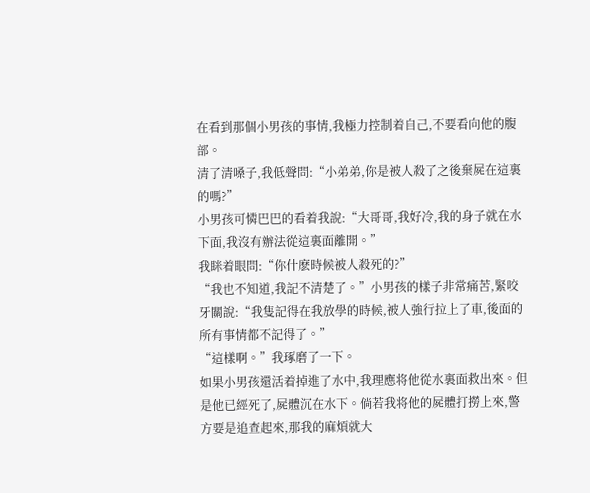在看到那個小男孩的事情,我極力控制着自己,不要看向他的腹部。
清了清嗓子,我低聲問:“小弟弟,你是被人殺了之後棄屍在這裏的嗎?”
小男孩可憐巴巴的看着我說:“大哥哥,我好冷,我的身子就在水下面,我沒有辦法從這裏面離開。”
我眯着眼問:“你什麽時候被人殺死的?”
“我也不知道,我記不清楚了。”小男孩的樣子非常痛苦,緊咬牙關說:“我隻記得在我放學的時候,被人強行拉上了車,後面的所有事情都不記得了。”
“這樣啊。”我琢磨了一下。
如果小男孩還活着掉進了水中,我理應将他從水裏面救出來。但是他已經死了,屍體沉在水下。倘若我将他的屍體打撈上來,警方要是追查起來,那我的麻煩就大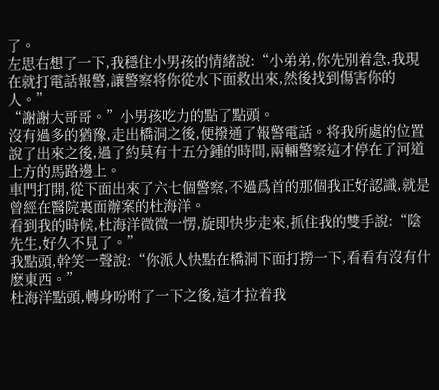了。
左思右想了一下,我穩住小男孩的情緒說:“小弟弟,你先别着急,我現在就打電話報警,讓警察将你從水下面救出來,然後找到傷害你的人。”
“謝謝大哥哥。”小男孩吃力的點了點頭。
沒有過多的猶豫,走出橋洞之後,便撥通了報警電話。将我所處的位置說了出來之後,過了約莫有十五分鍾的時間,兩輛警察這才停在了河道上方的馬路邊上。
車門打開,從下面出來了六七個警察,不過爲首的那個我正好認識,就是曾經在醫院裏面辦案的杜海洋。
看到我的時候,杜海洋微微一愣,旋即快步走來,抓住我的雙手說:“陰先生,好久不見了。”
我點頭,幹笑一聲說:“你派人快點在橋洞下面打撈一下,看看有沒有什麽東西。”
杜海洋點頭,轉身吩咐了一下之後,這才拉着我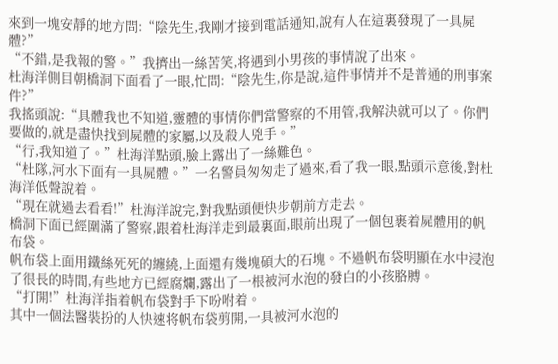來到一塊安靜的地方問:“陰先生,我剛才接到電話通知,說有人在這裏發現了一具屍體?”
“不錯,是我報的警。”我擠出一絲苦笑,将遇到小男孩的事情說了出來。
杜海洋側目朝橋洞下面看了一眼,忙問:“陰先生,你是說,這件事情并不是普通的刑事案件?”
我搖頭說:“具體我也不知道,靈體的事情你們當警察的不用管,我解決就可以了。你們要做的,就是盡快找到屍體的家屬,以及殺人兇手。”
“行,我知道了。”杜海洋點頭,臉上露出了一絲難色。
“杜隊,河水下面有一具屍體。”一名警員匆匆走了過來,看了我一眼,點頭示意後,對杜海洋低聲說着。
“現在就過去看看!”杜海洋說完,對我點頭便快步朝前方走去。
橋洞下面已經圍滿了警察,跟着杜海洋走到最裏面,眼前出現了一個包裹着屍體用的帆布袋。
帆布袋上面用鐵絲死死的纏繞,上面還有幾塊碩大的石塊。不過帆布袋明顯在水中浸泡了很長的時間,有些地方已經腐爛,露出了一根被河水泡的發白的小孩胳膊。
“打開!”杜海洋指着帆布袋對手下吩咐着。
其中一個法醫裝扮的人快速将帆布袋剪開,一具被河水泡的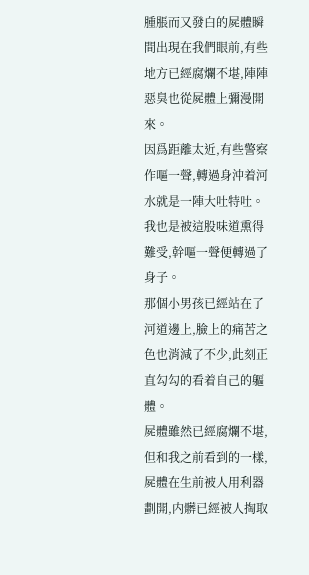腫脹而又發白的屍體瞬間出現在我們眼前,有些地方已經腐爛不堪,陣陣惡臭也從屍體上彌漫開來。
因爲距離太近,有些警察作嘔一聲,轉過身沖着河水就是一陣大吐特吐。
我也是被這股味道熏得難受,幹嘔一聲便轉過了身子。
那個小男孩已經站在了河道邊上,臉上的痛苦之色也消減了不少,此刻正直勾勾的看着自己的軀體。
屍體雖然已經腐爛不堪,但和我之前看到的一樣,屍體在生前被人用利器劃開,内髒已經被人掏取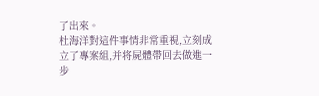了出來。
杜海洋對這件事情非常重視,立刻成立了專案組,并将屍體帶回去做進一步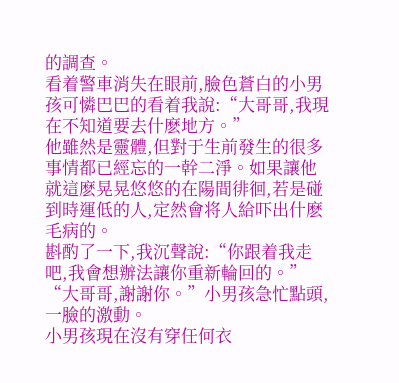的調查。
看着警車消失在眼前,臉色蒼白的小男孩可憐巴巴的看着我說:“大哥哥,我現在不知道要去什麽地方。”
他雖然是靈體,但對于生前發生的很多事情都已經忘的一幹二淨。如果讓他就這麽晃晃悠悠的在陽間徘徊,若是碰到時運低的人,定然會将人給吓出什麽毛病的。
斟酌了一下,我沉聲說:“你跟着我走吧,我會想辦法讓你重新輪回的。”
“大哥哥,謝謝你。”小男孩急忙點頭,一臉的激動。
小男孩現在沒有穿任何衣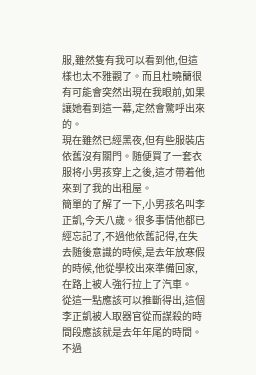服,雖然隻有我可以看到他,但這樣也太不雅觀了。而且杜曉蘭很有可能會突然出現在我眼前,如果讓她看到這一幕,定然會驚呼出來的。
現在雖然已經黑夜,但有些服裝店依舊沒有關門。随便買了一套衣服将小男孩穿上之後,這才帶着他來到了我的出租屋。
簡單的了解了一下,小男孩名叫李正凱,今天八歲。很多事情他都已經忘記了,不過他依舊記得,在失去随後意識的時候,是去年放寒假的時候,他從學校出來準備回家,在路上被人強行拉上了汽車。
從這一點應該可以推斷得出,這個李正凱被人取器官從而謀殺的時間段應該就是去年年尾的時間。
不過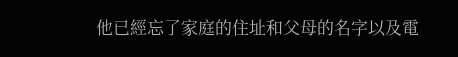他已經忘了家庭的住址和父母的名字以及電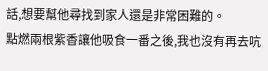話,想要幫他尋找到家人還是非常困難的。
點燃兩根紫香讓他吸食一番之後,我也沒有再去吭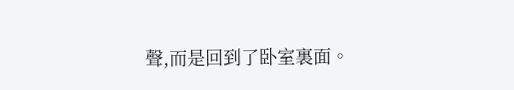聲,而是回到了卧室裏面。